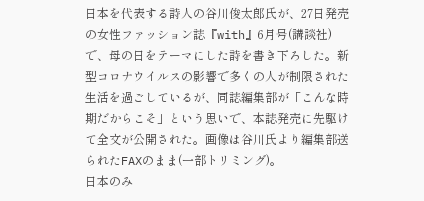日本を代表する詩人の谷川俊太郎氏が、27日発売の女性ファッション誌『with』6月号(講談社)で、母の日をテーマにした詩を書き下ろした。新型コロナウイルスの影響で多くの人が制限された生活を過ごしているが、同誌編集部が「こんな時期だからこそ」という思いで、本誌発売に先駆けて全文が公開された。画像は谷川氏より編集部送られたFAXのまま(一部トリミング)。
日本のみ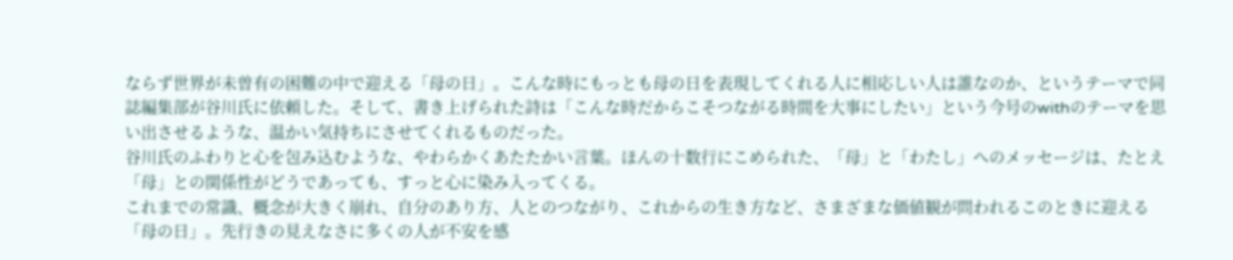ならず世界が未曽有の困難の中で迎える「母の日」。こんな時にもっとも母の日を表現してくれる人に相応しい人は誰なのか、というテーマで同誌編集部が谷川氏に依頼した。そして、書き上げられた詩は「こんな時だからこそつながる時間を大事にしたい」という今号のwithのテーマを思い出させるような、温かい気持ちにさせてくれるものだった。
谷川氏のふわりと心を包み込むような、やわらかくあたたかい言葉。ほんの十数行にこめられた、「母」と「わたし」へのメッセージは、たとえ「母」との関係性がどうであっても、すっと心に染み入ってくる。
これまでの常識、概念が大きく崩れ、自分のあり方、人とのつながり、これからの生き方など、さまざまな価値観が問われるこのときに迎える「母の日」。先行きの見えなさに多くの人が不安を感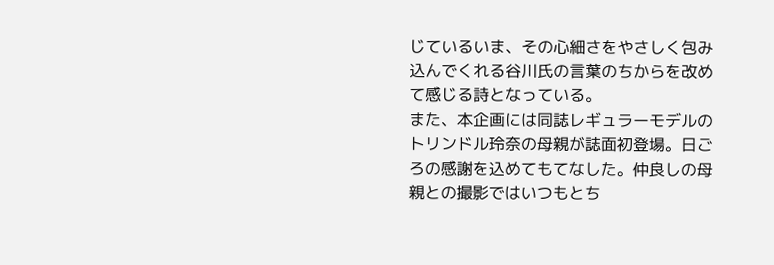じているいま、その心細さをやさしく包み込んでくれる谷川氏の言葉のちからを改めて感じる詩となっている。
また、本企画には同誌レギュラーモデルのトリンドル玲奈の母親が誌面初登場。日ごろの感謝を込めてもてなした。仲良しの母親との撮影ではいつもとち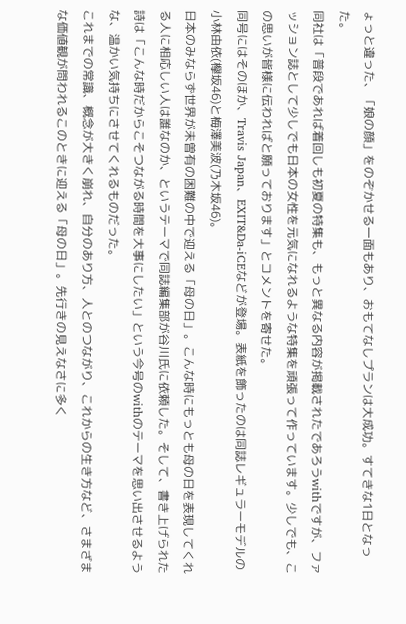ょっと違った、「娘の顔」をのぞかせる一面もあり、おもてなしプランは大成功。すてきな1日となった。
同社は「普段であれば着回しも初夏の特集も、もっと異なる内容が掲載されたであろうwithですが、ファッション誌として少しでも日本の女性を元気になれるような特集を頑張って作っています。少しでも、この思いが皆様に伝わればと願っております」とコメントを寄せた。
同号にはそのほか、Travis Japan、EXIT&Da-iCEなどが登場。表紙を飾ったのは同誌レギュラーモデルの小林由依(欅坂46)と梅澤美波(乃木坂46)。
日本のみならず世界が未曽有の困難の中で迎える「母の日」。こんな時にもっとも母の日を表現してくれる人に相応しい人は誰なのか、というテーマで同誌編集部が谷川氏に依頼した。そして、書き上げられた詩は「こんな時だからこそつながる時間を大事にしたい」という今号のwithのテーマを思い出させるような、温かい気持ちにさせてくれるものだった。
これまでの常識、概念が大きく崩れ、自分のあり方、人とのつながり、これからの生き方など、さまざまな価値観が問われるこのときに迎える「母の日」。先行きの見えなさに多く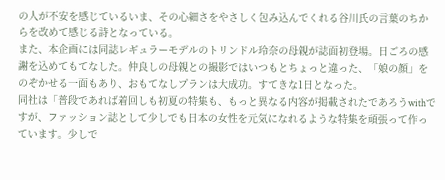の人が不安を感じているいま、その心細さをやさしく包み込んでくれる谷川氏の言葉のちからを改めて感じる詩となっている。
また、本企画には同誌レギュラーモデルのトリンドル玲奈の母親が誌面初登場。日ごろの感謝を込めてもてなした。仲良しの母親との撮影ではいつもとちょっと違った、「娘の顔」をのぞかせる一面もあり、おもてなしプランは大成功。すてきな1日となった。
同社は「普段であれば着回しも初夏の特集も、もっと異なる内容が掲載されたであろうwithですが、ファッション誌として少しでも日本の女性を元気になれるような特集を頑張って作っています。少しで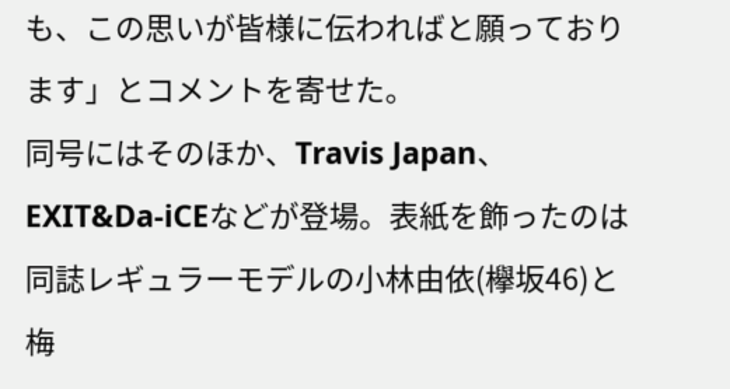も、この思いが皆様に伝わればと願っております」とコメントを寄せた。
同号にはそのほか、Travis Japan、EXIT&Da-iCEなどが登場。表紙を飾ったのは同誌レギュラーモデルの小林由依(欅坂46)と梅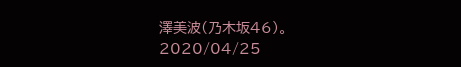澤美波(乃木坂46)。
2020/04/25